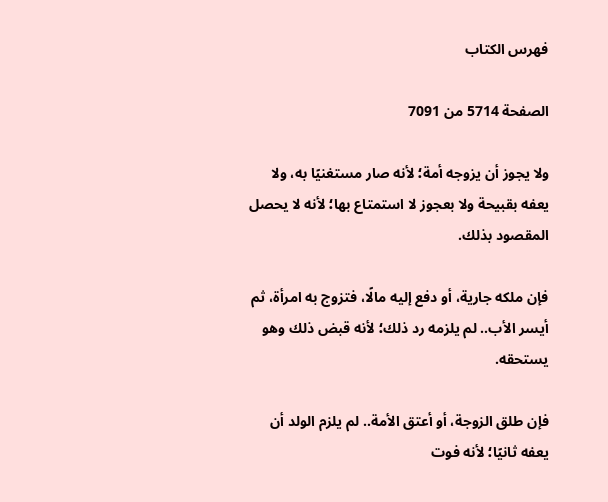فهرس الكتاب

الصفحة 5714 من 7091

ولا يجوز أن يزوجه أمة؛ لأنه صار مستغنيًا به، ولا يعفه بقبيحة ولا بعجوز لا استمتاع بها؛ لأنه لا يحصل المقصود بذلك.

فإن ملكه جارية، أو دفع إليه مالًا، فتزوج به امرأة، ثم أيسر الأب.. لم يلزمه رد ذلك؛ لأنه قبض ذلك وهو يستحقه.

فإن طلق الزوجة، أو أعتق الأمة.. لم يلزم الولد أن يعفه ثانيًا؛ لأنه فوت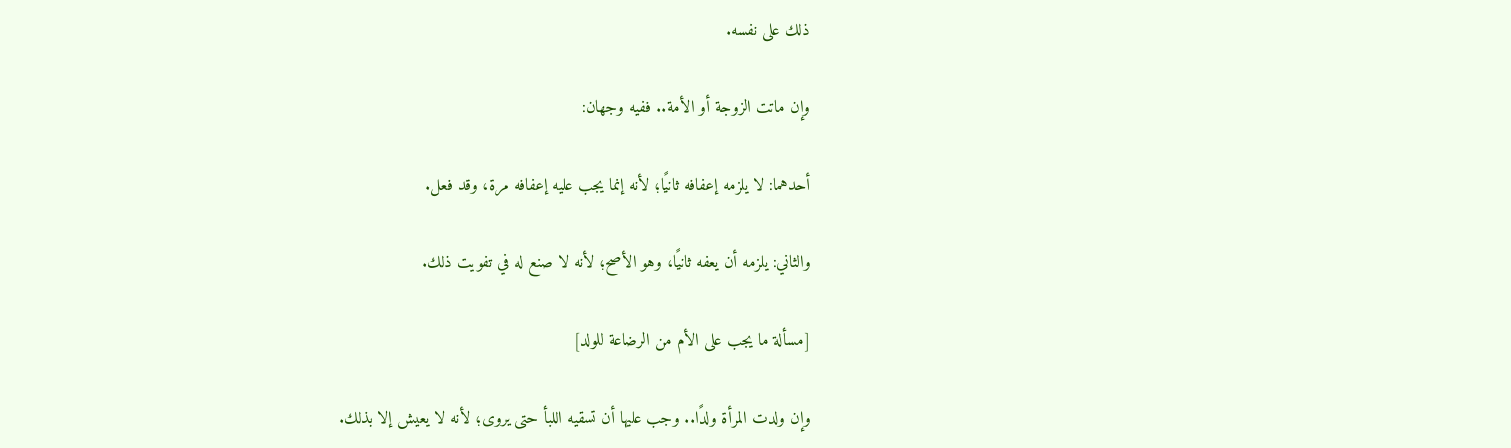ذلك على نفسه.

وإن ماتت الزوجة أو الأمة.. ففيه وجهان:

أحدهما: لا يلزمه إعفافه ثانيًا؛ لأنه إنما يجب عليه إعفافه مرة، وقد فعل.

والثاني: يلزمه أن يعفه ثانيًا، وهو الأصح؛ لأنه لا صنع له في تفويت ذلك.

[مسألة ما يجب على الأم من الرضاعة للولد]

وإن ولدت المرأة ولدًا.. وجب عليها أن تسقيه اللبأ حتى يروى؛ لأنه لا يعيش إلا بذلك.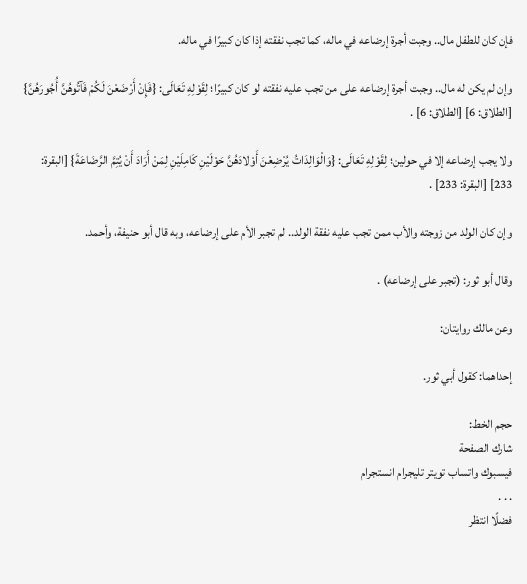فإن كان للطفل مال.. وجبت أجرة إرضاعه في ماله، كما تجب نفقته إذا كان كبيرًا في ماله.

وإن لم يكن له مال.. وجبت أجرة إرضاعه على من تجب عليه نفقته لو كان كبيرًا؛ لِقَوْلِهِ تَعَالَى: {فَإِنْ أَرْضَعْنَ لَكُمْ فَآتُوهُنَّ أُجُورَهُنَّ} [الطلاق: 6] [الطلاق: 6] .

ولا يجب إرضاعه إلا في حولين؛ لِقَوْلِهِ تَعَالَى: {وَالْوَالِدَاتُ يُرْضِعْنَ أَوْلادَهُنَّ حَوْلَيْنِ كَامِلَيْنِ لِمَنْ أَرَادَ أَنْ يُتِمَّ الرَّضَاعَةَ} [البقرة: 233] [البقرة: 233] .

وإن كان الولد من زوجته والأب ممن تجب عليه نفقة الولد.. لم تجبر الأم على إرضاعه، وبه قال أبو حنيفة، وأحمد.

وقال أبو ثور: (تجبر على إرضاعه) .

وعن مالك روايتان:

إحداهما: كقول أبي ثور.

حجم الخط:
شارك الصفحة
فيسبوك واتساب تويتر تليجرام انستجرام
. . .
فضلًا انتظر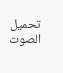تحميل الصوت